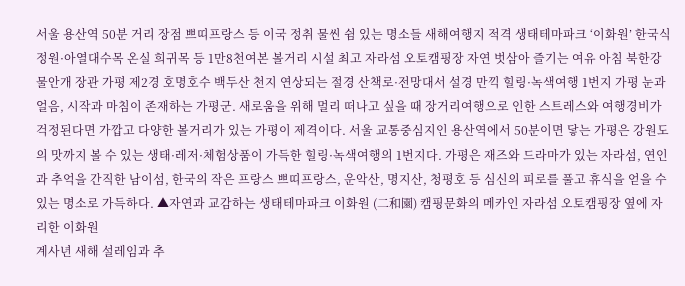서울 용산역 50분 거리 장점 쁘띠프랑스 등 이국 정취 물씬 쉼 있는 명소들 새해여행지 적격 생태테마파크 ‘이화원’ 한국식정원·아열대수목 온실 희귀목 등 1만8천여본 볼거리 시설 최고 자라섬 오토캠핑장 자연 벗삼아 즐기는 여유 아침 북한강 물안개 장관 가평 제2경 호명호수 백두산 천지 연상되는 절경 산책로·전망대서 설경 만끽 힐링·녹색여행 1번지 가평 눈과 얼음, 시작과 마침이 존재하는 가평군. 새로움을 위해 멀리 떠나고 싶을 때 장거리여행으로 인한 스트레스와 여행경비가 걱정된다면 가깝고 다양한 볼거리가 있는 가평이 제격이다. 서울 교통중심지인 용산역에서 50분이면 닿는 가평은 강원도의 맛까지 볼 수 있는 생태·레저·체험상품이 가득한 힐링·녹색여행의 1번지다. 가평은 재즈와 드라마가 있는 자라섬, 연인과 추억을 간직한 남이섬, 한국의 작은 프랑스 쁘띠프랑스, 운악산, 명지산, 청평호 등 심신의 피로를 풀고 휴식을 얻을 수 있는 명소로 가득하다. ▲자연과 교감하는 생태테마파크 이화원 (二和園) 캠핑문화의 메카인 자라섬 오토캠핑장 옆에 자리한 이화원
계사년 새해 설레임과 추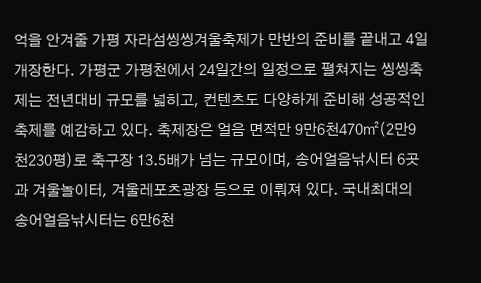억을 안겨줄 가평 자라섬씽씽겨울축제가 만반의 준비를 끝내고 4일 개장한다. 가평군 가평천에서 24일간의 일정으로 펼쳐지는 씽씽축제는 전년대비 규모를 넓히고, 컨텐츠도 다양하게 준비해 성공적인 축제를 예감하고 있다. 축제장은 얼음 면적만 9만6천470㎡(2만9천230평)로 축구장 13.5배가 넘는 규모이며, 송어얼음낚시터 6곳과 겨울놀이터, 겨울레포츠광장 등으로 이뤄져 있다. 국내최대의 송어얼음낚시터는 6만6천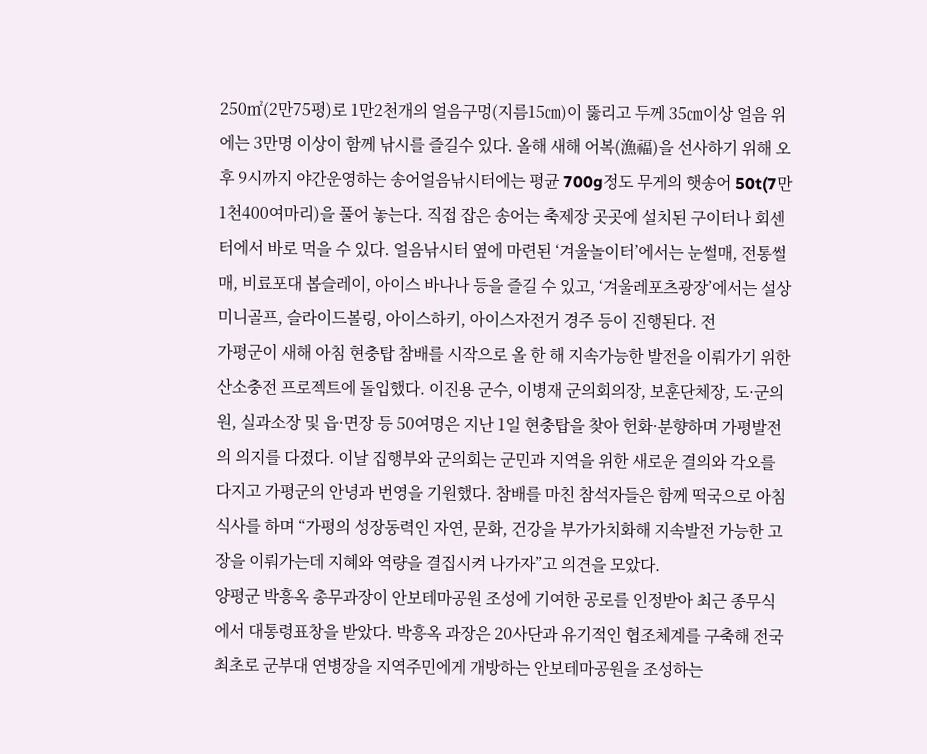250㎡(2만75평)로 1만2천개의 얼음구멍(지름15㎝)이 뚫리고 두께 35㎝이상 얼음 위에는 3만명 이상이 함께 낚시를 즐길수 있다. 올해 새해 어복(漁福)을 선사하기 위해 오후 9시까지 야간운영하는 송어얼음낚시터에는 평균 700g정도 무게의 햇송어 50t(7만1천400여마리)을 풀어 놓는다. 직접 잡은 송어는 축제장 곳곳에 설치된 구이터나 회센터에서 바로 먹을 수 있다. 얼음낚시터 옆에 마련된 ‘겨울놀이터’에서는 눈썰매, 전통썰매, 비료포대 봅슬레이, 아이스 바나나 등을 즐길 수 있고, ‘겨울레포츠광장’에서는 설상미니골프, 슬라이드볼링, 아이스하키, 아이스자전거 경주 등이 진행된다. 전
가평군이 새해 아침 현충탑 참배를 시작으로 올 한 해 지속가능한 발전을 이뤄가기 위한 산소충전 프로젝트에 돌입했다. 이진용 군수, 이병재 군의회의장, 보훈단체장, 도·군의원, 실과소장 및 읍·면장 등 50여명은 지난 1일 현충탑을 찾아 헌화·분향하며 가평발전의 의지를 다졌다. 이날 집행부와 군의회는 군민과 지역을 위한 새로운 결의와 각오를 다지고 가평군의 안녕과 번영을 기원했다. 참배를 마친 참석자들은 함께 떡국으로 아침식사를 하며 “가평의 성장동력인 자연, 문화, 건강을 부가가치화해 지속발전 가능한 고장을 이뤄가는데 지혜와 역량을 결집시켜 나가자”고 의견을 모았다.
양평군 박흥옥 총무과장이 안보테마공원 조성에 기여한 공로를 인정받아 최근 종무식에서 대통령표창을 받았다. 박흥옥 과장은 20사단과 유기적인 협조체계를 구축해 전국 최초로 군부대 연병장을 지역주민에게 개방하는 안보테마공원을 조성하는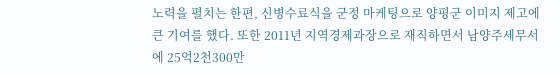노력을 펼치는 한편, 신병수료식을 군정 마케팅으로 양평군 이미지 제고에 큰 기여를 했다. 또한 2011년 지역경제과장으로 재직하면서 남양주세무서에 25억2천300만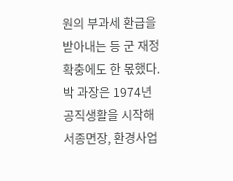원의 부과세 환급을 받아내는 등 군 재정확충에도 한 몫했다. 박 과장은 1974년 공직생활을 시작해 서종면장, 환경사업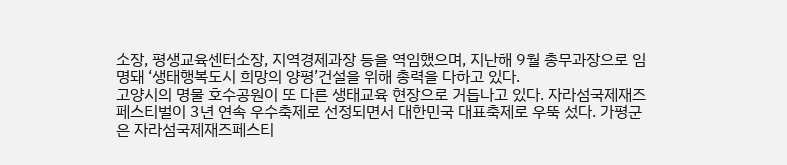소장, 평생교육센터소장, 지역경제과장 등을 역임했으며, 지난해 9월 총무과장으로 임명돼 ‘생태행복도시 희망의 양평’건설을 위해 총력을 다하고 있다.
고양시의 명물 호수공원이 또 다른 생태교육 현장으로 거듭나고 있다. 자라섬국제재즈페스티벌이 3년 연속 우수축제로 선정되면서 대한민국 대표축제로 우뚝 섰다. 가평군은 자라섬국제재즈페스티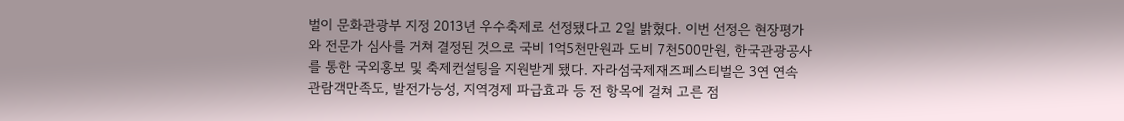벌이 문화관광부 지정 2013년 우수축제로 선정됐다고 2일 밝혔다. 이번 선정은 현장평가와 전문가 심사를 거쳐 결정된 것으로 국비 1억5천만원과 도비 7천500만원, 한국관광공사를 통한 국외홍보 및 축제컨설팅을 지원받게 됐다. 자라섬국제재즈페스티벌은 3연 연속 관람객만족도, 발전가능성, 지역경제 파급효과 등 전 항목에 걸쳐 고른 점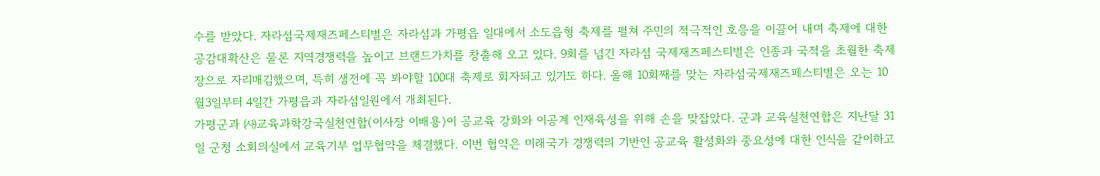수를 받았다. 자라섬국제재즈페스티벌은 자라섬과 가평읍 일대에서 소도읍형 축제를 펼쳐 주민의 적극적인 호응을 이끌어 내며 축제에 대한 공감대확산은 물론 지역경쟁력을 높이고 브랜드가치를 창출해 오고 있다. 9회를 넘긴 자라섬 국제재즈페스티벌은 인종과 국적을 초월한 축제장으로 자리매김했으며, 특히 생전에 꼭 봐야할 100대 축제로 회자되고 있기도 하다. 올해 10회째를 맞는 자라섬국제재즈페스티벌은 오는 10월3일부터 4일간 가평읍과 자라섬일원에서 개최된다.
가평군과 ㈔교육과학강국실천연합(이사장 이배용)이 공교육 강화와 이공계 인재육성을 위해 손을 맞잡았다. 군과 교육실천연합은 지난달 31일 군청 소회의실에서 교육기부 업무협약을 체결했다. 이번 협약은 미래국가 경쟁력의 기반인 공교육 활성화와 중요성에 대한 인식을 같이하고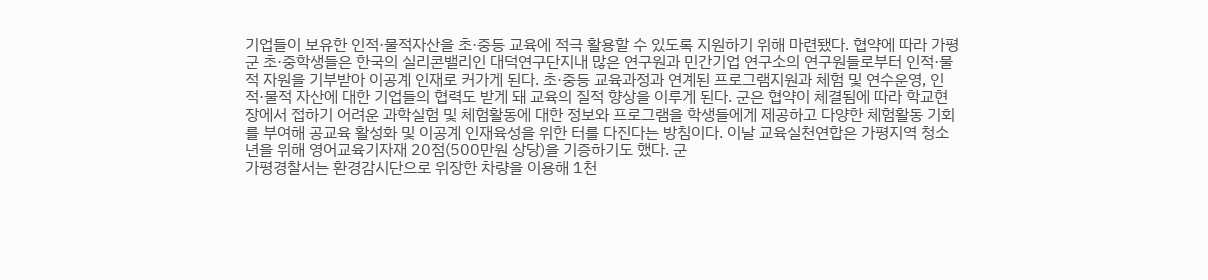기업들이 보유한 인적·물적자산을 초·중등 교육에 적극 활용할 수 있도록 지원하기 위해 마련됐다. 협약에 따라 가평군 초·중학생들은 한국의 실리콘밸리인 대덕연구단지내 많은 연구원과 민간기업 연구소의 연구원들로부터 인적·물적 자원을 기부받아 이공계 인재로 커가게 된다. 초·중등 교육과정과 연계된 프로그램지원과 체험 및 연수운영, 인적·물적 자산에 대한 기업들의 협력도 받게 돼 교육의 질적 향상을 이루게 된다. 군은 협약이 체결됨에 따라 학교현장에서 접하기 어려운 과학실험 및 체험활동에 대한 정보와 프로그램을 학생들에게 제공하고 다양한 체험활동 기회를 부여해 공교육 활성화 및 이공계 인재육성을 위한 터를 다진다는 방침이다. 이날 교육실천연합은 가평지역 청소년을 위해 영어교육기자재 20점(500만원 상당)을 기증하기도 했다. 군
가평경찰서는 환경감시단으로 위장한 차량을 이용해 1천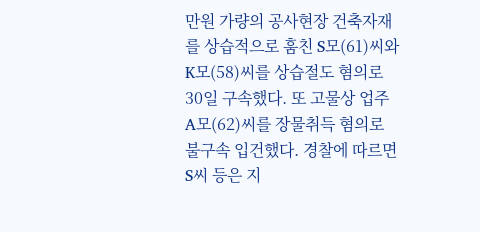만원 가량의 공사현장 건축자재를 상습적으로 훔친 S모(61)씨와 K모(58)씨를 상습절도 혐의로 30일 구속했다. 또 고물상 업주 A모(62)씨를 장물취득 혐의로 불구속 입건했다. 경찰에 따르면 S씨 등은 지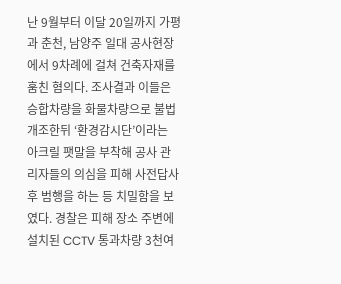난 9월부터 이달 20일까지 가평과 춘천, 남양주 일대 공사현장에서 9차례에 걸쳐 건축자재를 훔친 혐의다. 조사결과 이들은 승합차량을 화물차량으로 불법 개조한뒤 ‘환경감시단’이라는 아크릴 팻말을 부착해 공사 관리자들의 의심을 피해 사전답사 후 범행을 하는 등 치밀함을 보였다. 경찰은 피해 장소 주변에 설치된 CCTV 통과차량 3천여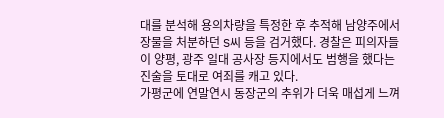대를 분석해 용의차량을 특정한 후 추적해 남양주에서 장물을 처분하던 S씨 등을 검거했다. 경찰은 피의자들이 양평, 광주 일대 공사장 등지에서도 범행을 했다는 진술을 토대로 여죄를 캐고 있다.
가평군에 연말연시 동장군의 추위가 더욱 매섭게 느껴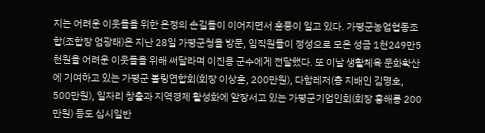지는 어려운 이웃들을 위한 온정의 손길들이 이어지면서 훈풍이 일고 있다. 가평군농업협동조합(조합장 엄광태)은 지난 28일 가평군청을 방문, 임직원들이 정성으로 모은 성금 1천249만5천원을 어려운 이웃들을 위해 써달라며 이진용 군수에게 전달했다. 또 이날 생활체육 문화확산에 기여하고 있는 가평군 볼링연합회(회장 이상훈, 200만원), 다함레저(총 지배인 김명호, 500만원), 일자리 창출과 지역경제 활성화에 앞장서고 있는 가평군기업인회(회장 홍해룡 200만원) 등도 십시일반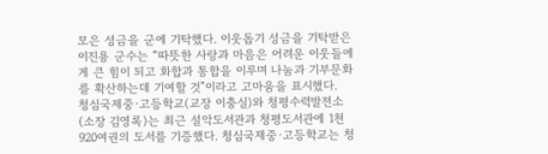모은 성금을 군에 기탁했다. 이웃돕기 성금을 기탁받은 이진용 군수는 “따뜻한 사랑과 마음은 어려운 이웃들에게 큰 힘이 되고 화합과 통합을 이루며 나눔과 기부문화를 확산하는데 기여할 것”이라고 고마움을 표시했다.
청심국제중·고등학교(교장 이충실)와 청평수력발전소(소장 김영록)는 최근 설악도서관과 청평도서관에 1천920여권의 도서를 기증했다. 청심국제중·고등학교는 청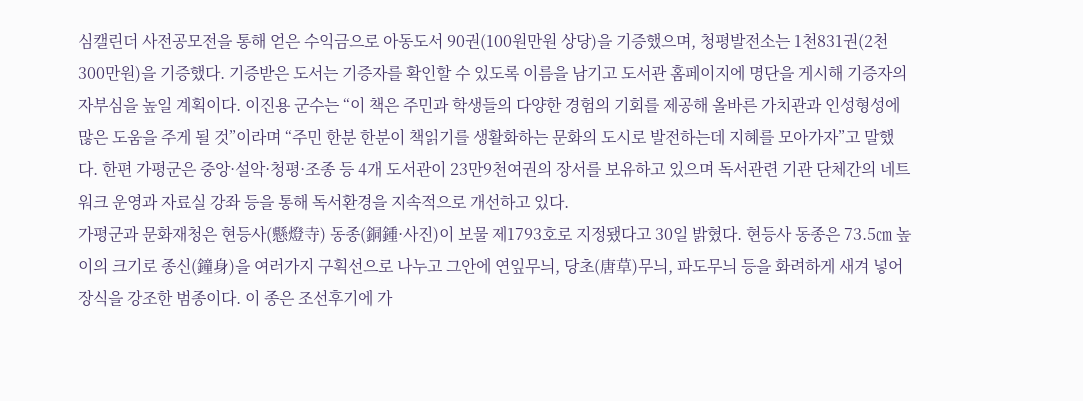심캘린더 사전공모전을 통해 얻은 수익금으로 아동도서 90권(100원만원 상당)을 기증했으며, 청평발전소는 1천831권(2천300만원)을 기증했다. 기증받은 도서는 기증자를 확인할 수 있도록 이름을 남기고 도서관 홈페이지에 명단을 게시해 기증자의 자부심을 높일 계획이다. 이진용 군수는 “이 책은 주민과 학생들의 다양한 경험의 기회를 제공해 올바른 가치관과 인성형성에 많은 도움을 주게 될 것”이라며 “주민 한분 한분이 책읽기를 생활화하는 문화의 도시로 발전하는데 지혜를 모아가자”고 말했다. 한편 가평군은 중앙·설악·청평·조종 등 4개 도서관이 23만9천여권의 장서를 보유하고 있으며 독서관련 기관 단체간의 네트워크 운영과 자료실 강좌 등을 통해 독서환경을 지속적으로 개선하고 있다.
가평군과 문화재청은 현등사(懸燈寺) 동종(銅鍾·사진)이 보물 제1793호로 지정됐다고 30일 밝혔다. 현등사 동종은 73.5㎝ 높이의 크기로 종신(鐘身)을 여러가지 구획선으로 나누고 그안에 연잎무늬, 당초(唐草)무늬, 파도무늬 등을 화려하게 새겨 넣어 장식을 강조한 범종이다. 이 종은 조선후기에 가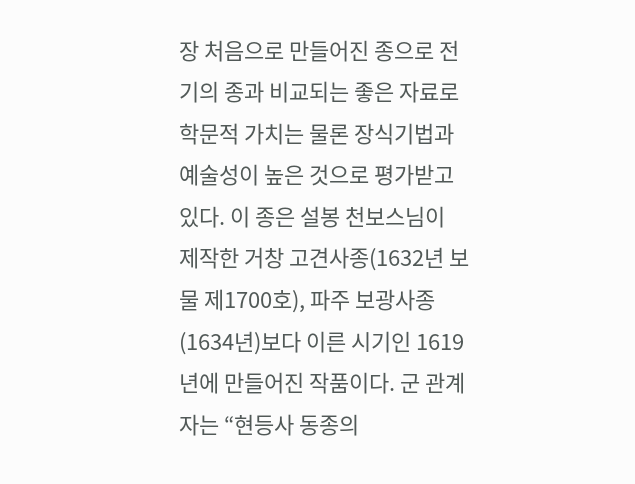장 처음으로 만들어진 종으로 전기의 종과 비교되는 좋은 자료로 학문적 가치는 물론 장식기법과 예술성이 높은 것으로 평가받고 있다. 이 종은 설봉 천보스님이 제작한 거창 고견사종(1632년 보물 제1700호), 파주 보광사종(1634년)보다 이른 시기인 1619년에 만들어진 작품이다. 군 관계자는 “현등사 동종의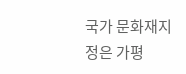국가 문화재지정은 가평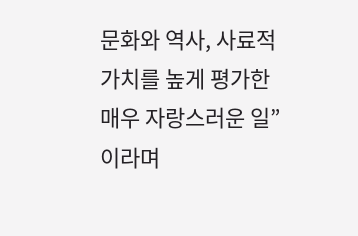문화와 역사, 사료적 가치를 높게 평가한 매우 자랑스러운 일”이라며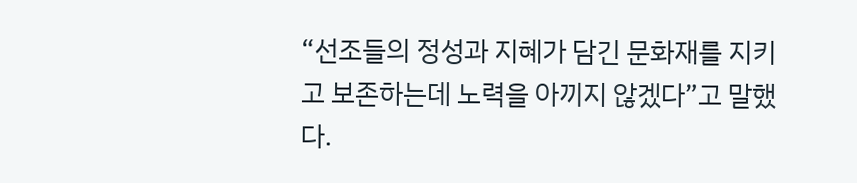“선조들의 정성과 지혜가 담긴 문화재를 지키고 보존하는데 노력을 아끼지 않겠다”고 말했다.